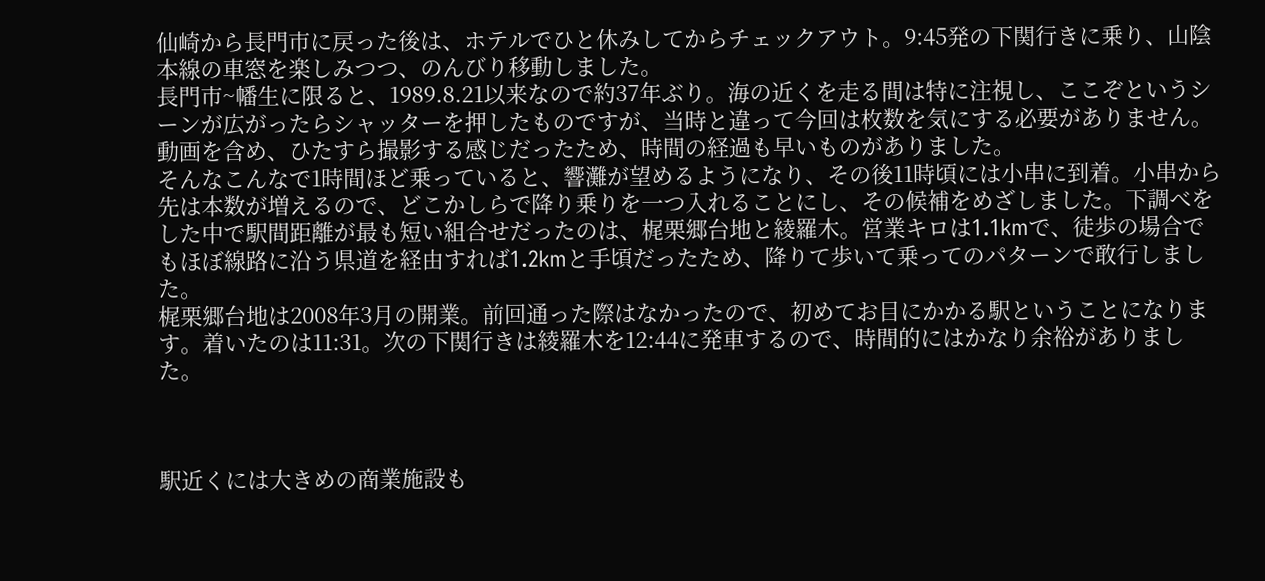仙崎から長門市に戻った後は、ホテルでひと休みしてからチェックアウト。9:45発の下関行きに乗り、山陰本線の車窓を楽しみつつ、のんびり移動しました。
長門市~幡生に限ると、1989.8.21以来なので約37年ぶり。海の近くを走る間は特に注視し、ここぞというシーンが広がったらシャッターを押したものですが、当時と違って今回は枚数を気にする必要がありません。動画を含め、ひたすら撮影する感じだったため、時間の経過も早いものがありました。
そんなこんなで1時間ほど乗っていると、響灘が望めるようになり、その後11時頃には小串に到着。小串から先は本数が増えるので、どこかしらで降り乗りを一つ入れることにし、その候補をめざしました。下調べをした中で駅間距離が最も短い組合せだったのは、梶栗郷台地と綾羅木。営業キロは1.1kmで、徒歩の場合でもほぼ線路に沿う県道を経由すれば1.2kmと手頃だったため、降りて歩いて乗ってのパターンで敢行しました。
梶栗郷台地は2008年3月の開業。前回通った際はなかったので、初めてお目にかかる駅ということになります。着いたのは11:31。次の下関行きは綾羅木を12:44に発車するので、時間的にはかなり余裕がありました。



駅近くには大きめの商業施設も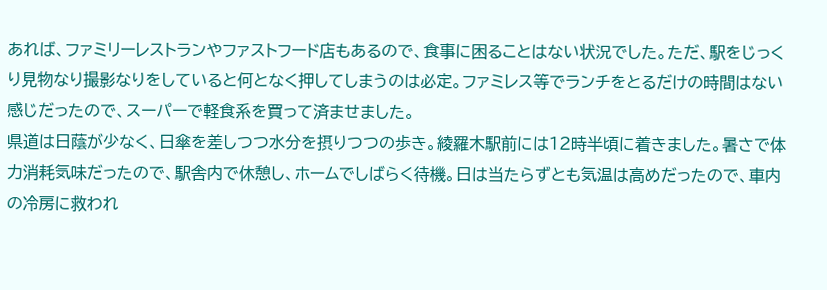あれば、ファミリーレストランやファストフード店もあるので、食事に困ることはない状況でした。ただ、駅をじっくり見物なり撮影なりをしていると何となく押してしまうのは必定。ファミレス等でランチをとるだけの時間はない感じだったので、スーパーで軽食系を買って済ませました。
県道は日蔭が少なく、日傘を差しつつ水分を摂りつつの歩き。綾羅木駅前には12時半頃に着きました。暑さで体力消耗気味だったので、駅舎内で休憩し、ホームでしばらく待機。日は当たらずとも気温は高めだったので、車内の冷房に救われ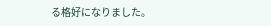る格好になりました。